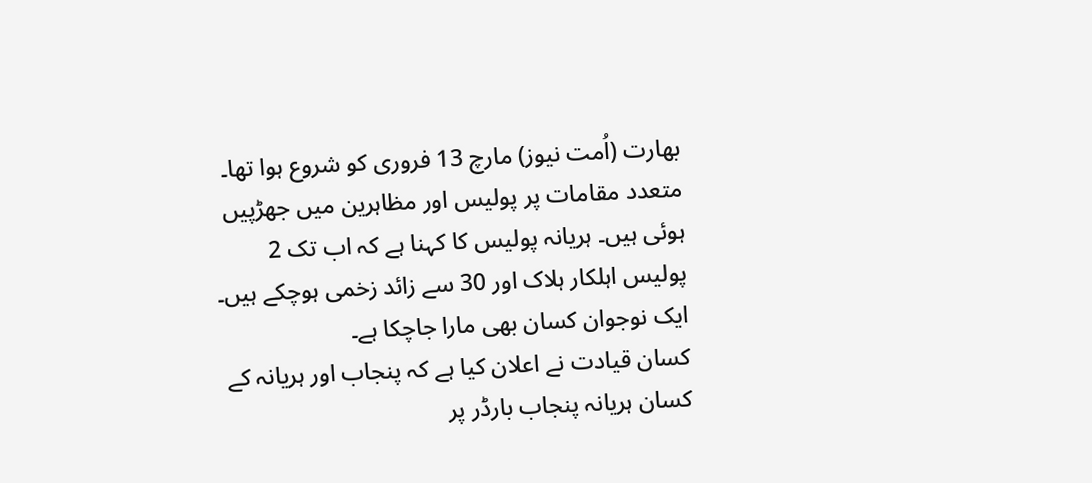بھارت (اُمت نیوز) مارچ 13 فروری کو شروع ہوا تھا۔ متعدد مقامات پر پولیس اور مظاہرین میں جھڑپیں ہوئی ہیں۔ ہریانہ پولیس کا کہنا ہے کہ اب تک 2 پولیس اہلکار ہلاک اور 30 سے زائد زخمی ہوچکے ہیں۔ ایک نوجوان کسان بھی مارا جاچکا ہے۔
کسان قیادت نے اعلان کیا ہے کہ پنجاب اور ہریانہ کے کسان ہریانہ پنجاب بارڈر پر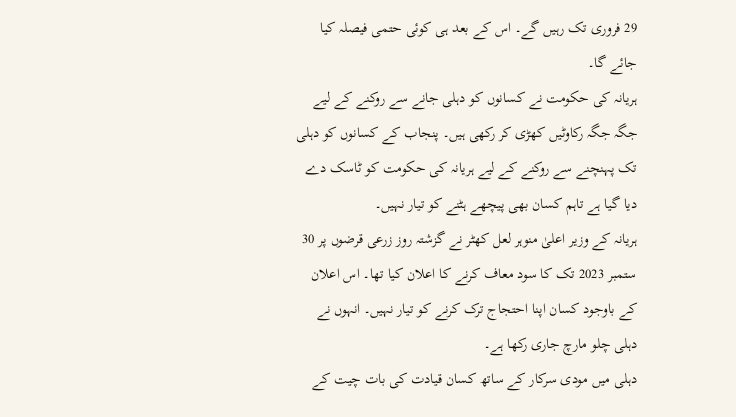29 فروری تک رہیں گے۔ اس کے بعد ہی کوئی حتمی فیصلہ کیا جائے گا۔
ہریانہ کی حکومت نے کسانوں کو دہلی جانے سے روکنے کے لیے جگہ جگہ رکاوٹیں کھڑی کر رکھی ہیں۔ پنجاب کے کسانوں کو دہلی تک پہنچنے سے روکنے کے لیے ہریانہ کی حکومت کو ٹاسک دے دیا گیا ہے تاہم کسان بھی پیچھے ہٹنے کو تیار نہیں۔
ہریانہ کے وزیر اعلیٰ منوہر لعل کھٹر نے گزشتہ روز زرعی قرضوں پر 30 ستمبر 2023 تک کا سود معاف کرنے کا اعلان کیا تھا۔ اس اعلان کے باوجود کسان اپنا احتجاج ترک کرنے کو تیار نہیں۔ انہوں نے دہلی چلو مارچ جاری رکھا ہے۔
دہلی میں مودی سرکار کے ساتھ کسان قیادت کی بات چیت کے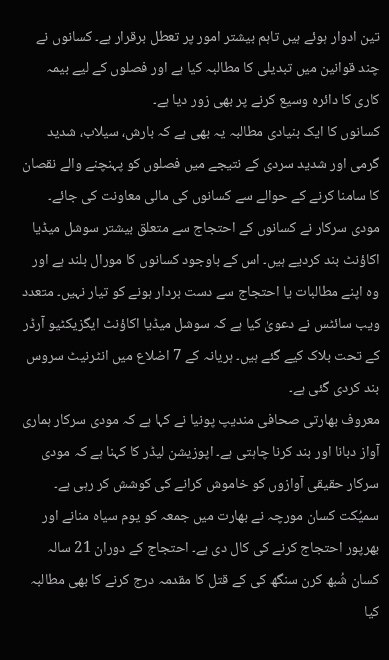تین ادوار ہوئے ہیں تاہم بیشتر امور پر تعطل برقرار ہے۔ کسانوں نے چند قوانین میں تبدیلی کا مطالبہ کیا ہے اور فصلوں کے لیے بیمہ کاری کا دائرہ وسیع کرنے پر بھی زور دیا ہے۔
کسانوں کا ایک بنیادی مطالبہ یہ بھی ہے کہ بارش، سیلاب، شدید گرمی اور شدید سردی کے نتیجے میں فصلوں کو پہنچنے والے نقصان کا سامنا کرنے کے حوالے سے کسانوں کی مالی معاونت کی جائے۔
مودی سرکار نے کسانوں کے احتجاج سے متعلق بیشتر سوشل میڈیا اکاؤنٹ بند کردیے ہیں۔ اس کے باوجود کسانوں کا مورال بلند ہے اور وہ اپنے مطالبات یا احتجاج سے دست بردار ہونے کو تیار نہیں۔ متعدد ویب سائٹس نے دعویٰ کیا ہے کہ سوشل میڈیا اکاؤنٹ ایگزیکٹیو آرڈر کے تحت بلاک کیے گئے ہیں۔ ہریانہ کے 7 اضلاع میں انٹرنیٹ سروس بند کردی گئی ہے۔
معروف بھارتی صحافی مندیپ پونیا نے کہا ہے کہ مودی سرکار ہماری آواز دبانا اور بند کرنا چاہتی ہے۔ اپوزیشن لیڈر کا کہنا ہے کہ مودی سرکار حقیقی آوازوں کو خاموش کرانے کی کوشش کر رہی ہے۔
سمیُکت کسان مورچہ نے بھارت میں جمعہ کو یوم سیاہ منانے اور بھرپور احتجاج کرنے کی کال دی ہے۔ احتجاج کے دوران 21 سالہ کسان شُبھ کرن سنگھ کی کے قتل کا مقدمہ درج کرنے کا بھی مطالبہ کیا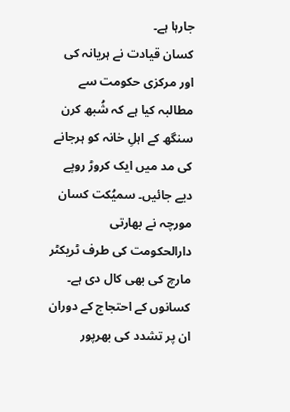جارہا ہے۔
کسان قیادت نے ہریانہ کی اور مرکزی حکومت سے مطالبہ کیا ہے کہ شُبھ کرن سنگھ کے اہلِ خانہ کو ہرجانے کی مد میں ایک کروڑ روپے دیے جائیں۔ سمیُکت کسان مورچہ نے بھارتی دارالحکومت کی طرف ٹریکٹر مارچ کی بھی کال دی ہے۔
کسانوں کے احتجاج کے دوران ان پر تشدد کی بھرپور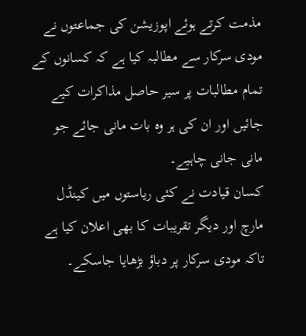مذمت کرتے ہوئے اپوزیشن کی جماعتوں نے مودی سرکار سے مطالبہ کیا ہے کہ کسانوں کے تمام مطالبات پر سیر حاصل مذاکرات کیے جائیں اور ان کی ہر وہ بات مانی جائے جو مانی جانی چاہیے۔
کسان قیادت نے کئی ریاستوں میں کینڈل مارچ اور دیگر تقریبات کا بھی اعلان کیا ہے تاکہ مودی سرکار پر دباؤ بڑھایا جاسکے۔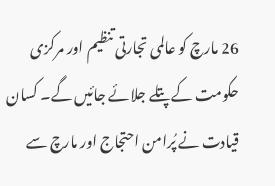26 مارچ کو عالمی تجارتی تنظیم اور مرکزی حکومت کے پتلے جلائے جائیں گے۔ کسان قیادت نے پُرامن احتجاج اور مارچ سے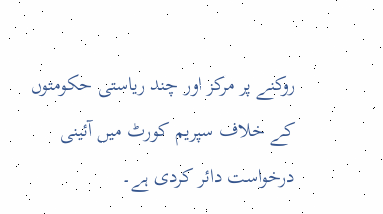روکنے پر مرکز اور چند ریاستی حکومتوں کے خلاف سپریم کورٹ میں آئینی درخواست دائر کردی ہے۔